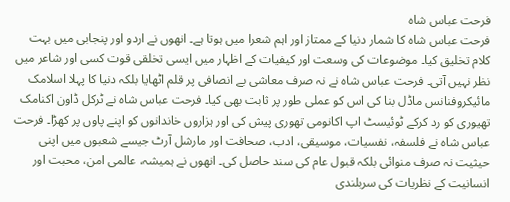فرحت عباس شاہ
فرحت عباس شاہ کا شمار دنیا کے ممتاز اور اہم شعرا میں ہوتا ہے۔ انھوں نے اردو اور پنجابی میں بہت کلام تخلیق کیا۔ موضوعات کی وسعت اور کیفیات کے اظہار میں ایسی تخلقی قوت کسی اور شاعر میں نظر نہیں آتی۔ فرحت عباس شاہ نے نہ صرف معاشی بے انصافی پر قلم اٹھایا بلکہ دنیا کا پہلا اسلامک مائیکروفنانس ماڈل بنا کی اس کو عملی طور پر ثابت بھی کیا۔ فرحت عباس شاہ نے ٹرکل ڈاون اکنامک تھیوری کو رد کرکے ٹوئیسٹ اپ اکانومی تھوری پیش کی اور ہزاروں خاندانوں کو اپنے پاوں پر کھڑا۔ فرحت عباس شاہ نے فلسفہ، نفسیات، موسیقی، ادب، صحافت اور مارشل آرٹ جیسے شعبوں میں اپنی حیثیت نہ صرف منوائی بلکہ قبول عام کی سند حاصل کی۔ انھوں نے ہمیشہ، عالمی امن، محبت اور انسانیت کے نظریات کی سربلندی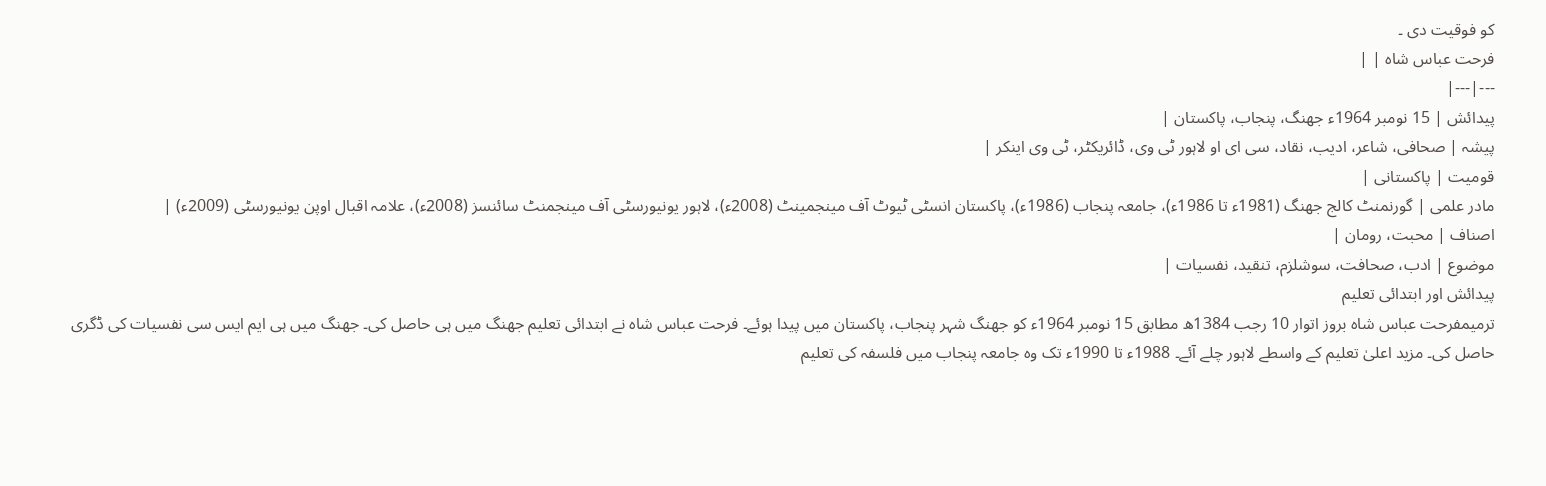کو فوقیت دی ۔
فرحت عباس شاہ | |
---|---|
پیدائش | 15 نومبر 1964ء جھنگ، پنجاب، پاکستان |
پیشہ | صحافی، شاعر، ادیب، نقاد، سی ای او لاہور ٹی وی، ڈائریکٹر، ٹی وی اینکر |
قومیت | پاکستانی |
مادر علمی | گورنمنٹ کالج جھنگ (1981ء تا 1986ء)، جامعہ پنجاب (1986ء)، پاکستان انسٹی ٹیوٹ آف مینجمینٹ (2008ء)، لاہور یونیورسٹی آف مینجمنٹ سائنسز (2008ء)، علامہ اقبال اوپن یونیورسٹی (2009ء) |
اصناف | محبت، رومان |
موضوع | ادب، صحافت، سوشلزم، تنقید، نفسیات |
پیدائش اور ابتدائی تعلیم
ترمیمفرحت عباس شاہ بروز اتوار 10 رجب 1384ھ مطابق 15 نومبر 1964ء کو جھنگ شہر پنجاب، پاکستان میں پیدا ہوئے۔ فرحت عباس شاہ نے ابتدائی تعلیم جھنگ میں ہی حاصل کی۔ جھنگ میں ہی ایم ایس سی نفسیات کی ڈگری حاصل کی۔ مزید اعلیٰ تعلیم کے واسطے لاہور چلے آئے۔ 1988ء تا 1990ء تک وہ جامعہ پنجاب میں فلسفہ کی تعلیم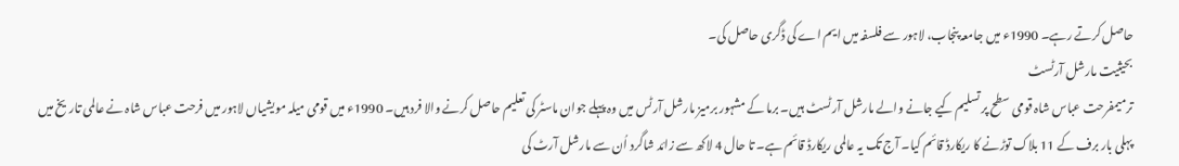حاصل کرتے رہے۔ 1990ء میں جامعہ پنجاب، لاہور سے فلسفہ میں ایم اے کی ڈگری حاصل کی۔
بحیثیت مارشل آرٹسٹ
ترمیمفرحت عباس شاہ قومی سطح پر تسلیم کیے جانے والے مارشل آرٹسٹ ہیں۔ برما کے مشہور برمیز مارشل آرٹس میں وہ پہلے جوان ماسٹر کی تعلیم حاصل کرنے والا فرد ہیں۔ 1990ء میں قومی میلہ مویشیاں لاہور میں فرحت عباس شاہ نے عالمی تاریخ میں پہلی بار برف کے 11 بلاک توڑنے کا ریکارڈ قائم کیا۔ آج تک یہ عالمی ریکارڈ قائم ہے۔ تا حال 4 لاکھ سے زائد شاگرد اُن سے مارشل آرٹ کی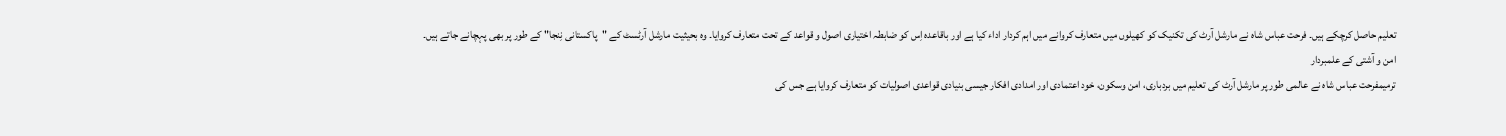تعلیم حاصل کرچکے ہیں۔ فرحت عباس شاہ نے مارشل آرٹ کی تکنیک کو کھیلوں میں متعارف کروانے میں اہم کردار اداء کیا ہے اور باقاعدہ اِس کو ضابطہ اختیاری اصول و قواعد کے تحت متعارف کروایا۔ وہ بحیثیت مارشل آرٹسٹ کے "پاکستانی نِنجا" کے طور پر بھی پہچانے جاتے ہیں۔
امن و آشتی کے علمبردار
ترمیمفرحت عباس شاہ نے عالمی طور پر مارشل آرٹ کی تعلیم میں بردباری، امن وسکون، خود اعتمادی اور امدادی افکار جیسی بنیادی قواعدی اصولیات کو متعارف کروایا ہے جس کی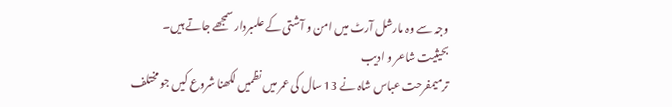وجہ سے وہ مارشل آرٹ میں امن و آشتی کے علمبردار سمجھے جاتے ہیں۔
بحیثیت شاعر و ادیب
ترمیمفرحت عباس شاہ نے 13 سال کی عمر میں نظمیں لکھنا شروع کیں جو مختلف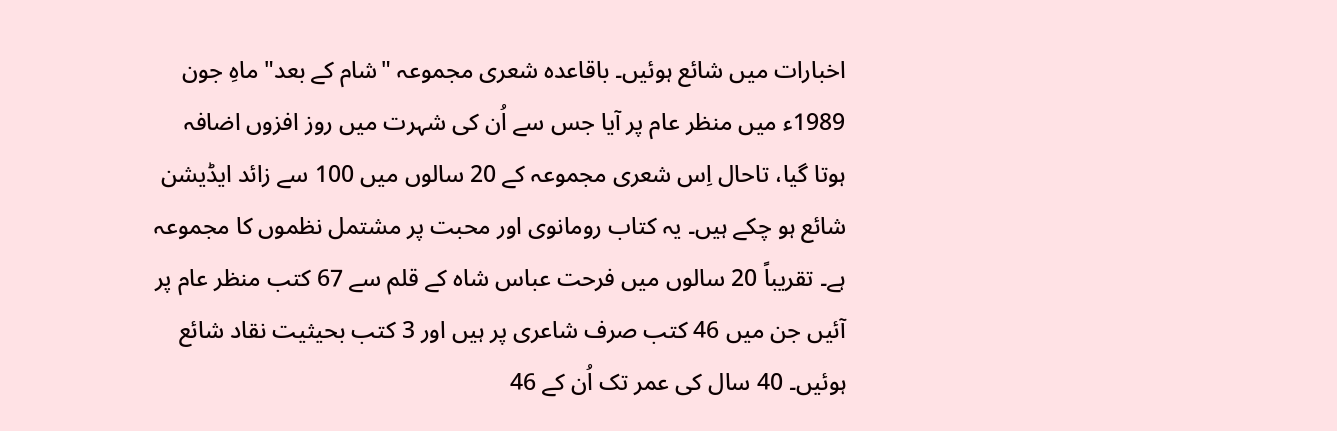اخبارات میں شائع ہوئیں۔ باقاعدہ شعری مجموعہ "شام کے بعد" ماہِ جون 1989ء میں منظر عام پر آیا جس سے اُن کی شہرت میں روز افزوں اضافہ ہوتا گیا، تاحال اِس شعری مجموعہ کے 20 سالوں میں 100 سے زائد ایڈیشن شائع ہو چکے ہیں۔ یہ کتاب رومانوی اور محبت پر مشتمل نظموں کا مجموعہ ہے۔ تقریباً 20 سالوں میں فرحت عباس شاہ کے قلم سے 67 کتب منظر عام پر آئیں جن میں 46 کتب صرف شاعری پر ہیں اور 3 کتب بحیثیت نقاد شائع ہوئیں۔ 40 سال کی عمر تک اُن کے 46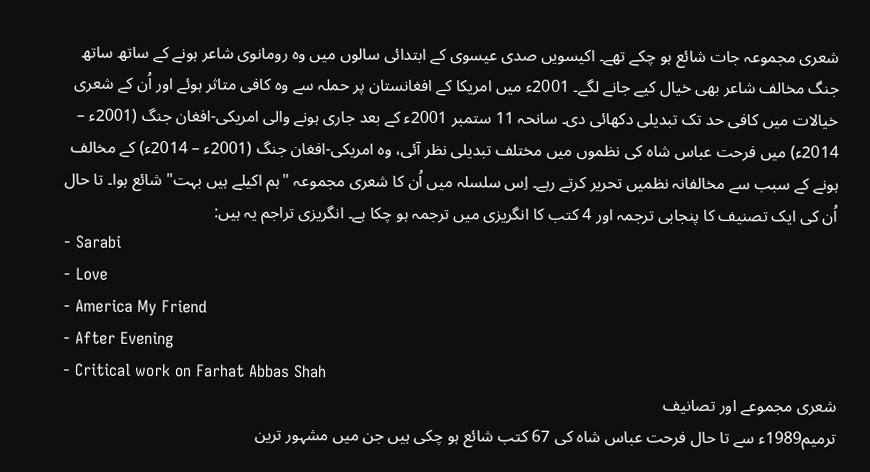شعری مجموعہ جات شائع ہو چکے تھے۔ اکیسویں صدی عیسوی کے ابتدائی سالوں میں وہ رومانوی شاعر ہونے کے ساتھ ساتھ جنگ مخالف شاعر بھی خیال کیے جانے لگے۔ 2001ء میں امریکا کے افغانستان پر حملہ سے وہ کافی متاثر ہوئے اور اُن کے شعری خیالات میں کافی حد تک تبدیلی دکھائی دی۔ سانحہ 11 ستمبر 2001ء کے بعد جاری ہونے والی امریکی-افغان جنگ (2001ء – 2014ء) میں فرحت عباس شاہ کی نظموں میں مختلف تبدیلی نظر آئی، وہ امریکی-افغان جنگ (2001ء – 2014ء) کے مخالف ہونے کے سبب سے مخالفانہ نظمیں تحریر کرتے رہے۔ اِس سلسلہ میں اُن کا شعری مجموعہ "ہم اکیلے ہیں بہت" شائع ہوا۔ تا حال اُن کی ایک تصنیف کا پنجابی ترجمہ اور 4 کتب کا انگریزی میں ترجمہ ہو چکا ہے۔ انگریزی تراجم یہ ہیں:
- Sarabi
- Love
- America My Friend
- After Evening
- Critical work on Farhat Abbas Shah
شعری مجموعے اور تصانیف
ترمیم1989ء سے تا حال فرحت عباس شاہ کی 67 کتب شائع ہو چکی ہیں جن میں مشہور ترین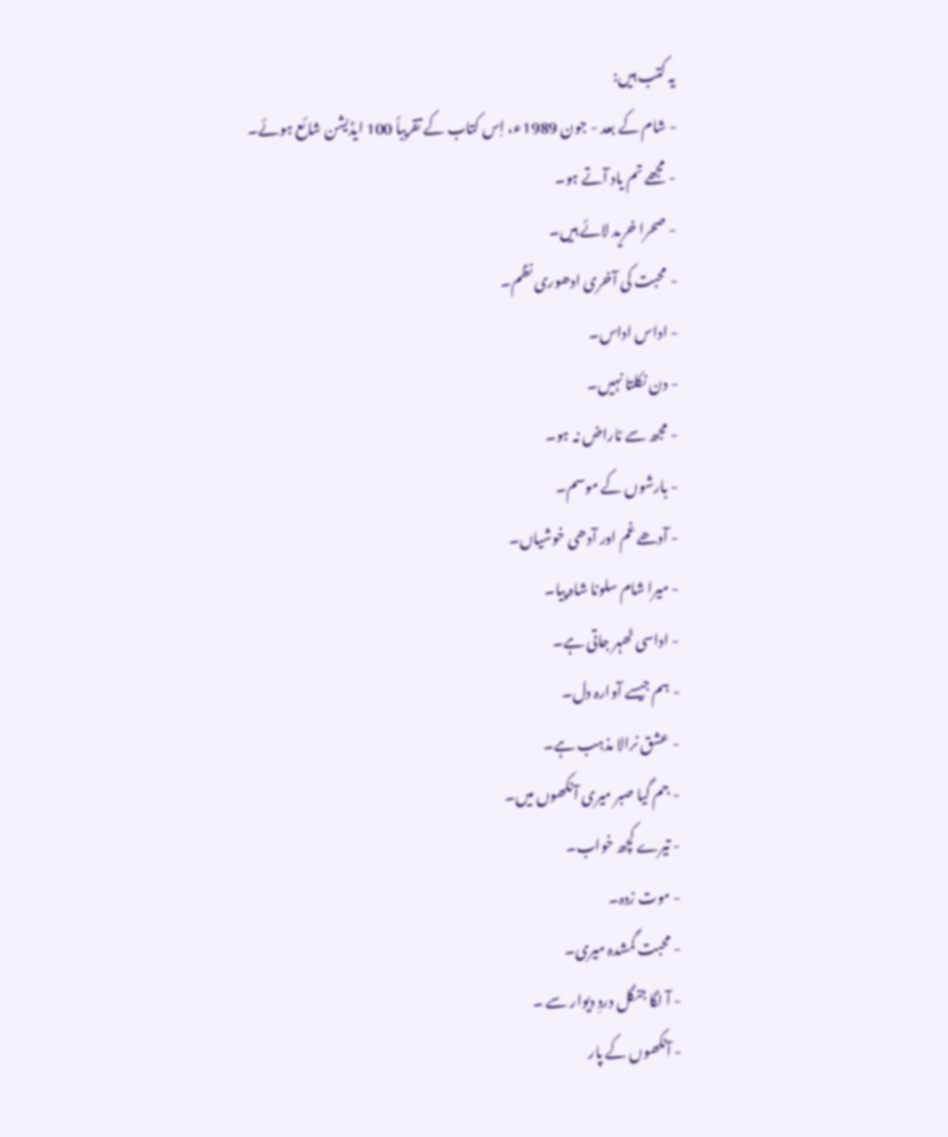یہ کتب ہیں:
- شام کے بعد - جون 1989ء، اِس کتاب کے تقریباً 100 ایڈیشن شائع ہوئے۔
- مجھے تم یاد آتے ہو۔
- صحرا خرید لائے ہیں۔
- محبت کی آخری ادھوری نظم۔
- اداس اداس۔
- دن نکلتا نہیں۔
- مجھ سے ناراض نہ ہو۔
- بارشوں کے موسم۔
- آدھے غم اور آدھی خوشیاں۔
- میرا شام سلونا شاہ پیا۔
- اداسی ٹھہر جاتی ہے۔
- ہم جیسے آوارہ دل۔
- عشق نرالا مذہب ہے۔
- جم گیا صبر میری آنکھوں میں۔
- تیرے کچھ خواب۔
- موت زدہ۔
- محبت گمشدہ میری۔
- آ لگا جنگل دردِ دیوار سے ۔
- آنکھوں کے پار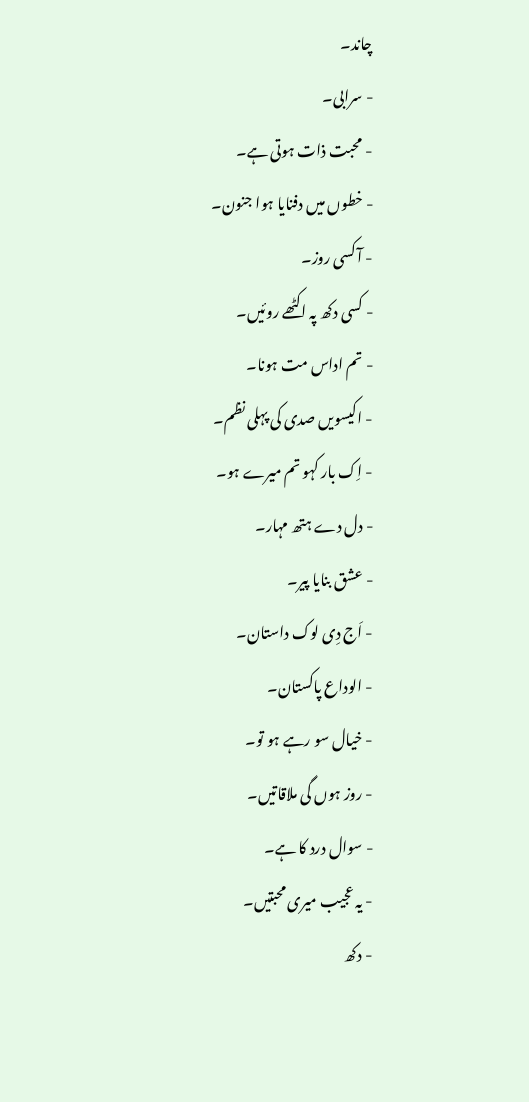چاند۔
- سرابی۔
- محبت ذات ہوتی ہے۔
- خطوں میں دفنایا ہوا جنون۔
- آ کسی روز۔
- کسی دکھ پہ اکٹھے روئیں۔
- تم اداس مت ہونا۔
- اکیسویں صدی کی پہلی نظم۔
- اِک بار کہو تم میرے ہو۔
- دل دے ہتھ مہار۔
- عشق بنایا پیر۔
- اَج دِی لوک داستان۔
- الوداع پاکستان۔
- خیال سو رہے ہو تو۔
- روز ہوں گی ملاقاتیں۔
- سوال درد کا ہے۔
- یہ عجیب میری محبتیں۔
- دکھ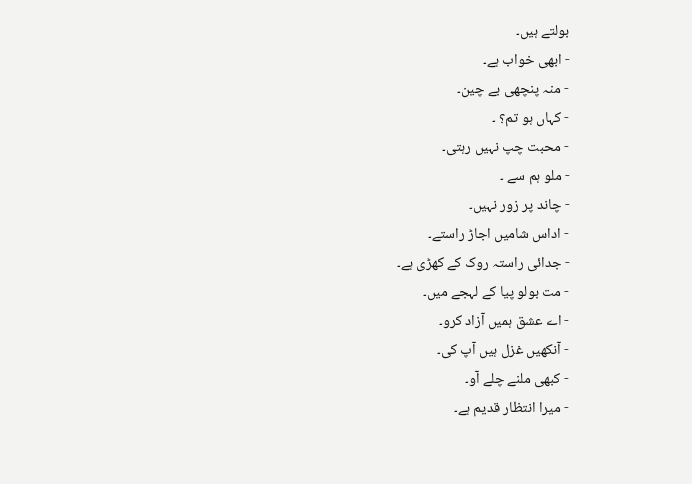بولتے ہیں۔
- ابھی خواب ہے۔
- منہ پنچھی بے چین۔
- کہاں ہو تم؟ ۔
- محبت چپ نہیں رہتی۔
- ملو ہم سے ۔
- چاند پر زور نہیں۔
- اداس شامیں اجاڑ راستے۔
- جدائی راستہ روک کے کھڑی ہے۔
- مت بولو پیا کے لہجے میں۔
- اے عشق ہمیں آزاد کرو۔
- آنکھیں غزل ہیں آپ کی۔
- کبھی ملنے چلے آو۔
- میرا انتظار قدیم ہے۔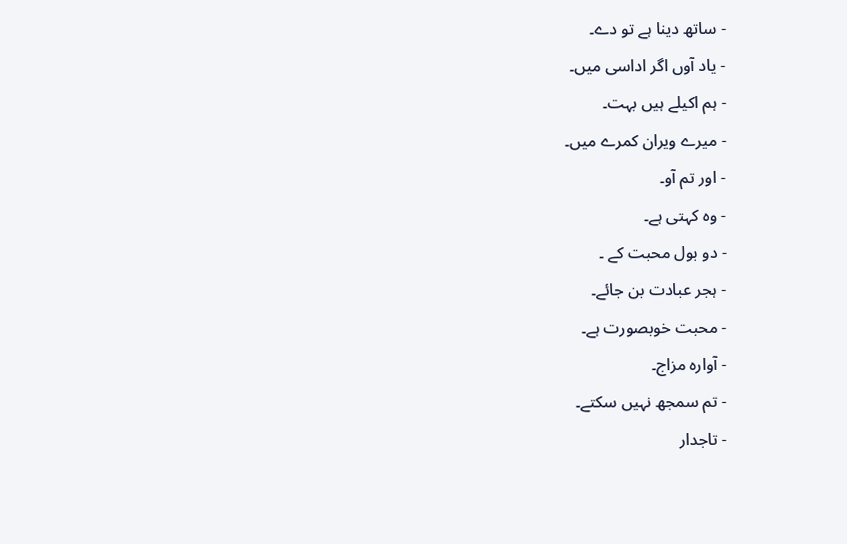- ساتھ دینا ہے تو دے۔
- یاد آوں اگر اداسی میں۔
- ہم اکیلے ہیں بہت۔
- میرے ویران کمرے میں۔
- اور تم آو۔
- وہ کہتی ہے۔
- دو بول محبت کے ۔
- ہجر عبادت بن جائے۔
- محبت خوبصورت ہے۔
- آوارہ مزاج۔
- تم سمجھ نہیں سکتے۔
- تاجدار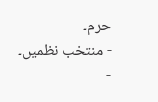حرم۔
- منتخب نظمیں۔
-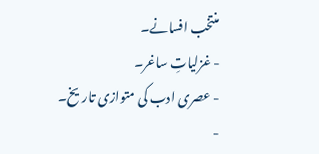منتخب افسانے۔
- غزلیاتِ ساغر۔
- عصری ادب کی متوازی تاریخ۔
-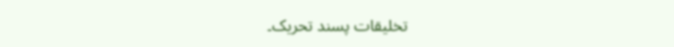تخلیقات پسند تحریک۔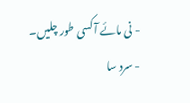- نی مائے آ کسی طور چلیں۔
- سرد سا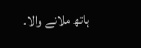ہاتھ ملانے والا۔